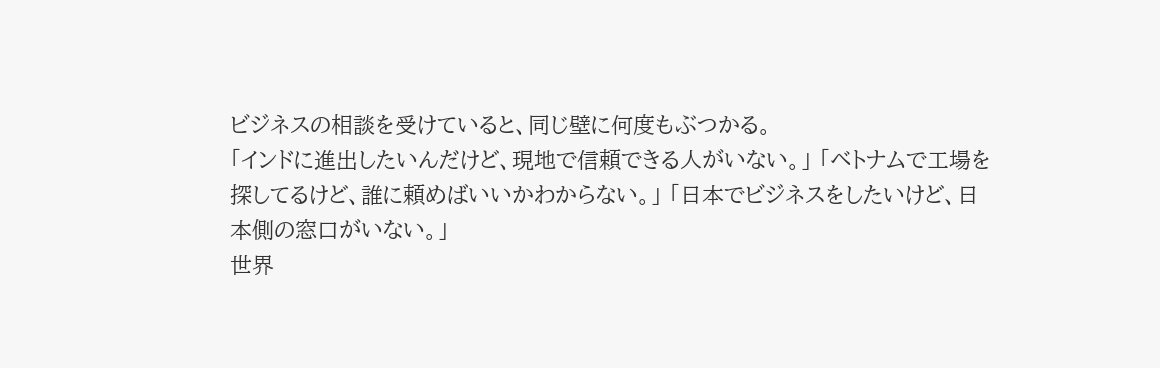ビジネスの相談を受けていると、同じ壁に何度もぶつかる。
「インドに進出したいんだけど、現地で信頼できる人がいない。」 「ベトナムで工場を探してるけど、誰に頼めばいいかわからない。」 「日本でビジネスをしたいけど、日本側の窓口がいない。」
世界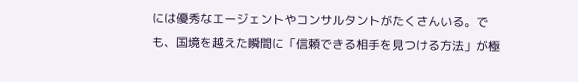には優秀なエージェントやコンサルタントがたくさんいる。でも、国境を越えた瞬間に「信頼できる相手を見つける方法」が極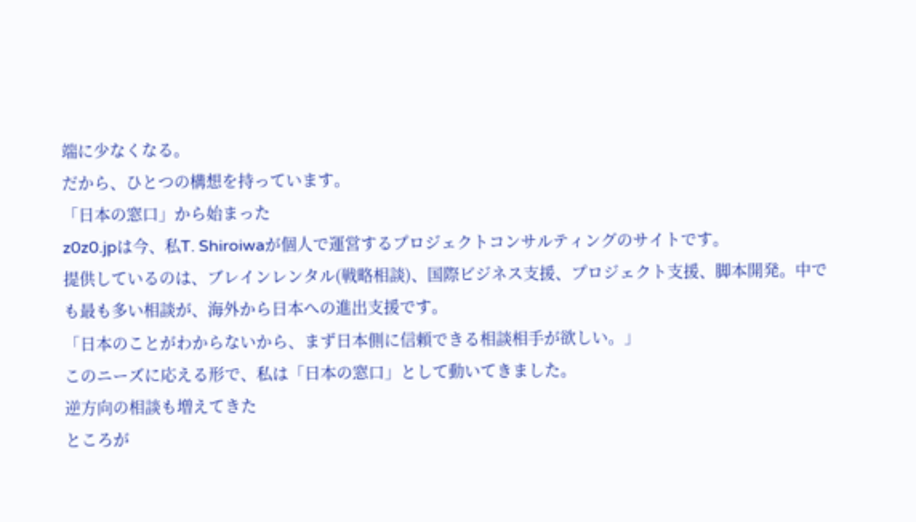端に少なくなる。
だから、ひとつの構想を持っています。
「日本の窓口」から始まった
z0z0.jpは今、私T. Shiroiwaが個人で運営するプロジェクトコンサルティングのサイトです。
提供しているのは、ブレインレンタル(戦略相談)、国際ビジネス支援、プロジェクト支援、脚本開発。中でも最も多い相談が、海外から日本への進出支援です。
「日本のことがわからないから、まず日本側に信頼できる相談相手が欲しい。」
このニーズに応える形で、私は「日本の窓口」として動いてきました。
逆方向の相談も増えてきた
ところが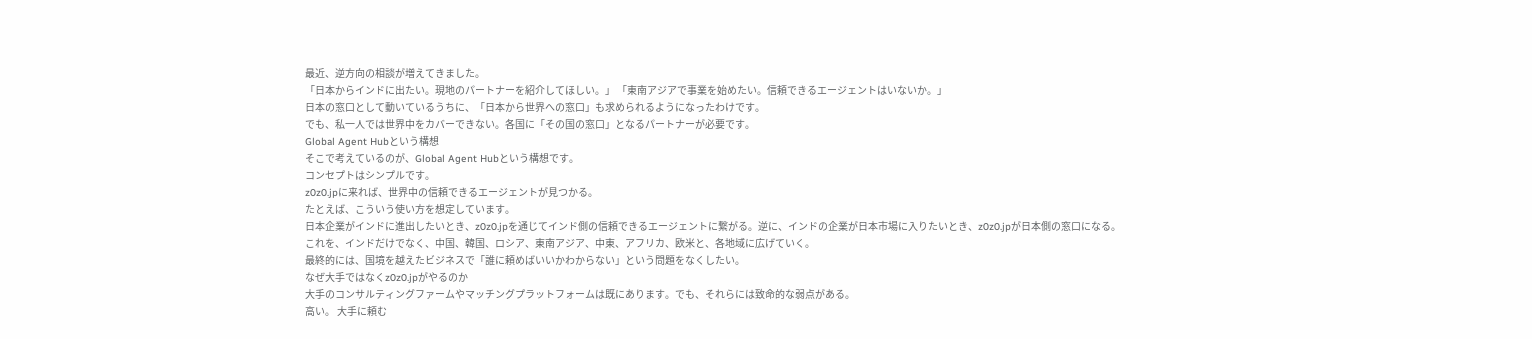最近、逆方向の相談が増えてきました。
「日本からインドに出たい。現地のパートナーを紹介してほしい。」 「東南アジアで事業を始めたい。信頼できるエージェントはいないか。」
日本の窓口として動いているうちに、「日本から世界への窓口」も求められるようになったわけです。
でも、私一人では世界中をカバーできない。各国に「その国の窓口」となるパートナーが必要です。
Global Agent Hubという構想
そこで考えているのが、Global Agent Hubという構想です。
コンセプトはシンプルです。
z0z0.jpに来れば、世界中の信頼できるエージェントが見つかる。
たとえば、こういう使い方を想定しています。
日本企業がインドに進出したいとき、z0z0.jpを通じてインド側の信頼できるエージェントに繋がる。逆に、インドの企業が日本市場に入りたいとき、z0z0.jpが日本側の窓口になる。
これを、インドだけでなく、中国、韓国、ロシア、東南アジア、中東、アフリカ、欧米と、各地域に広げていく。
最終的には、国境を越えたビジネスで「誰に頼めばいいかわからない」という問題をなくしたい。
なぜ大手ではなくz0z0.jpがやるのか
大手のコンサルティングファームやマッチングプラットフォームは既にあります。でも、それらには致命的な弱点がある。
高い。 大手に頼む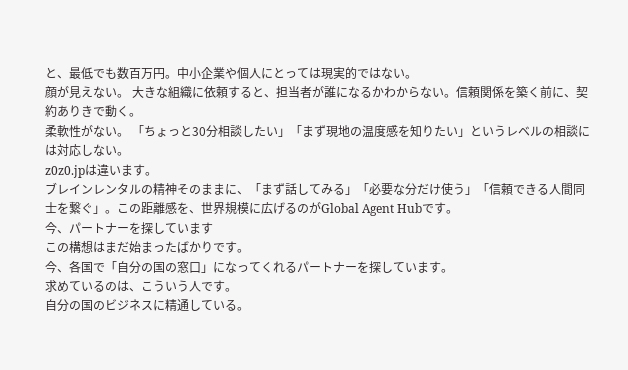と、最低でも数百万円。中小企業や個人にとっては現実的ではない。
顔が見えない。 大きな組織に依頼すると、担当者が誰になるかわからない。信頼関係を築く前に、契約ありきで動く。
柔軟性がない。 「ちょっと30分相談したい」「まず現地の温度感を知りたい」というレベルの相談には対応しない。
z0z0.jpは違います。
ブレインレンタルの精神そのままに、「まず話してみる」「必要な分だけ使う」「信頼できる人間同士を繋ぐ」。この距離感を、世界規模に広げるのがGlobal Agent Hubです。
今、パートナーを探しています
この構想はまだ始まったばかりです。
今、各国で「自分の国の窓口」になってくれるパートナーを探しています。
求めているのは、こういう人です。
自分の国のビジネスに精通している。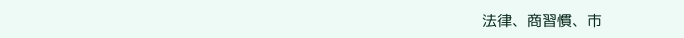法律、商習慣、市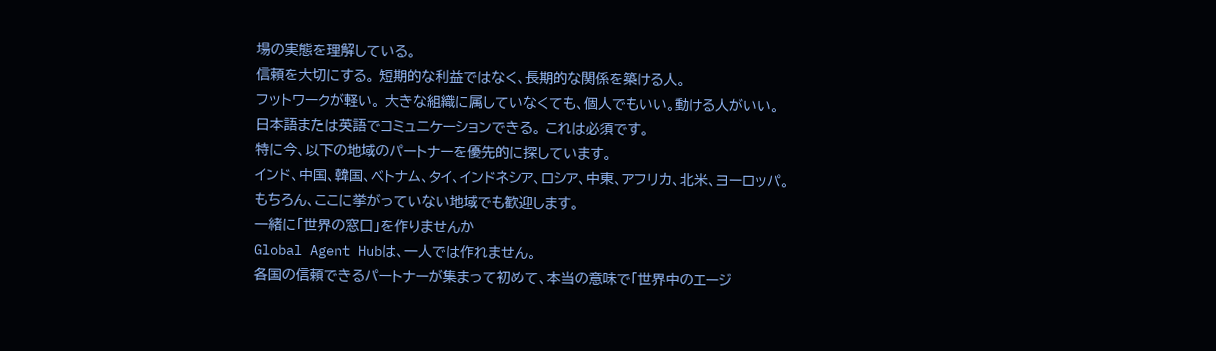場の実態を理解している。
信頼を大切にする。 短期的な利益ではなく、長期的な関係を築ける人。
フットワークが軽い。 大きな組織に属していなくても、個人でもいい。動ける人がいい。
日本語または英語でコミュニケーションできる。 これは必須です。
特に今、以下の地域のパートナーを優先的に探しています。
インド、中国、韓国、ベトナム、タイ、インドネシア、ロシア、中東、アフリカ、北米、ヨーロッパ。
もちろん、ここに挙がっていない地域でも歓迎します。
一緒に「世界の窓口」を作りませんか
Global Agent Hubは、一人では作れません。
各国の信頼できるパートナーが集まって初めて、本当の意味で「世界中のエージ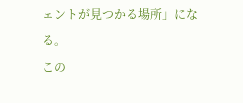ェントが見つかる場所」になる。
この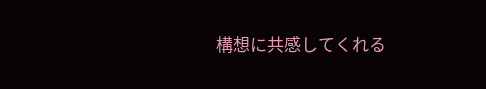構想に共感してくれる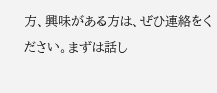方、興味がある方は、ぜひ連絡をください。まずは話し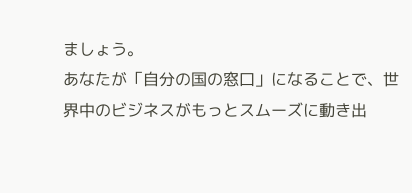ましょう。
あなたが「自分の国の窓口」になることで、世界中のビジネスがもっとスムーズに動き出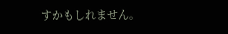すかもしれません。